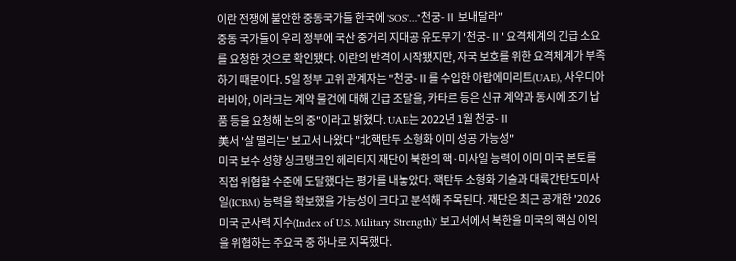이란 전쟁에 불안한 중동국가들 한국에 'SOS'…"천궁-Ⅱ 보내달라"
중동 국가들이 우리 정부에 국산 중거리 지대공 유도무기 '천궁-Ⅱ' 요격체계의 긴급 소요를 요청한 것으로 확인됐다. 이란의 반격이 시작됐지만, 자국 보호를 위한 요격체계가 부족하기 때문이다. 5일 정부 고위 관계자는 "천궁-Ⅱ를 수입한 아랍에미리트(UAE), 사우디아라비아, 이라크는 계약 물건에 대해 긴급 조달을, 카타르 등은 신규 계약과 동시에 조기 납품 등을 요청해 논의 중"이라고 밝혔다. UAE는 2022년 1월 천궁-Ⅱ
美서 '살 떨리는' 보고서 나왔다 "北핵탄두 소형화 이미 성공 가능성"
미국 보수 성향 싱크탱크인 헤리티지 재단이 북한의 핵·미사일 능력이 이미 미국 본토를 직접 위협할 수준에 도달했다는 평가를 내놓았다. 핵탄두 소형화 기술과 대륙간탄도미사일(ICBM) 능력을 확보했을 가능성이 크다고 분석해 주목된다. 재단은 최근 공개한 '2026 미국 군사력 지수(Index of U.S. Military Strength)' 보고서에서 북한을 미국의 핵심 이익을 위협하는 주요국 중 하나로 지목했다.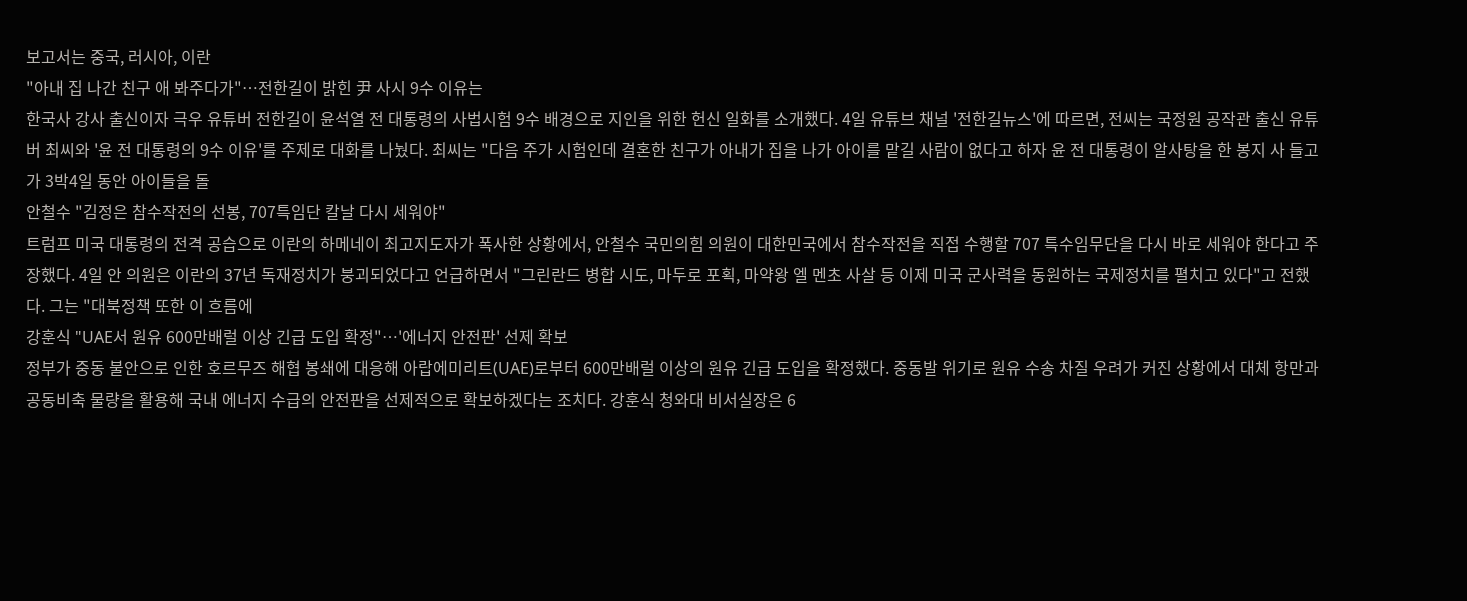보고서는 중국, 러시아, 이란
"아내 집 나간 친구 애 봐주다가"…전한길이 밝힌 尹 사시 9수 이유는
한국사 강사 출신이자 극우 유튜버 전한길이 윤석열 전 대통령의 사법시험 9수 배경으로 지인을 위한 헌신 일화를 소개했다. 4일 유튜브 채널 '전한길뉴스'에 따르면, 전씨는 국정원 공작관 출신 유튜버 최씨와 '윤 전 대통령의 9수 이유'를 주제로 대화를 나눴다. 최씨는 "다음 주가 시험인데 결혼한 친구가 아내가 집을 나가 아이를 맡길 사람이 없다고 하자 윤 전 대통령이 알사탕을 한 봉지 사 들고 가 3박4일 동안 아이들을 돌
안철수 "김정은 참수작전의 선봉, 707특임단 칼날 다시 세워야"
트럼프 미국 대통령의 전격 공습으로 이란의 하메네이 최고지도자가 폭사한 상황에서, 안철수 국민의힘 의원이 대한민국에서 참수작전을 직접 수행할 707 특수임무단을 다시 바로 세워야 한다고 주장했다. 4일 안 의원은 이란의 37년 독재정치가 붕괴되었다고 언급하면서 "그린란드 병합 시도, 마두로 포획, 마약왕 엘 멘초 사살 등 이제 미국 군사력을 동원하는 국제정치를 펼치고 있다"고 전했다. 그는 "대북정책 또한 이 흐름에
강훈식 "UAE서 원유 600만배럴 이상 긴급 도입 확정"…'에너지 안전판' 선제 확보
정부가 중동 불안으로 인한 호르무즈 해협 봉쇄에 대응해 아랍에미리트(UAE)로부터 600만배럴 이상의 원유 긴급 도입을 확정했다. 중동발 위기로 원유 수송 차질 우려가 커진 상황에서 대체 항만과 공동비축 물량을 활용해 국내 에너지 수급의 안전판을 선제적으로 확보하겠다는 조치다. 강훈식 청와대 비서실장은 6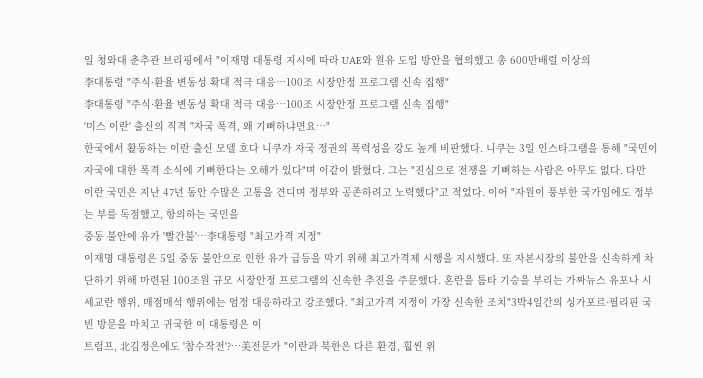일 청와대 춘추관 브리핑에서 "이재명 대통령 지시에 따라 UAE와 원유 도입 방안을 협의했고 총 600만배럴 이상의
李대통령 "주식·환율 변동성 확대 적극 대응…100조 시장안정 프로그램 신속 집행"
李대통령 "주식·환율 변동성 확대 적극 대응…100조 시장안정 프로그램 신속 집행"
'미스 이란' 출신의 직격 "자국 폭격, 왜 기뻐하냐면요…"
한국에서 활동하는 이란 출신 모델 호다 니쿠가 자국 정권의 폭력성을 강도 높게 비판했다. 니쿠는 3일 인스타그램을 통해 "국민이 자국에 대한 폭격 소식에 기뻐한다는 오해가 있다"며 이같이 밝혔다. 그는 "진심으로 전쟁을 기뻐하는 사람은 아무도 없다. 다만 이란 국민은 지난 47년 동안 수많은 고통을 견디며 정부와 공존하려고 노력했다"고 적었다. 이어 "자원이 풍부한 국가임에도 정부는 부를 독점했고, 항의하는 국민을
중동 불안에 유가 '빨간불'…李대통령 "최고가격 지정"
이재명 대통령은 5일 중동 불안으로 인한 유가 급등을 막기 위해 최고가격제 시행을 지시했다. 또 자본시장의 불안을 신속하게 차단하기 위해 마련된 100조원 규모 시장안정 프로그램의 신속한 추진을 주문했다. 혼란을 틈타 기승을 부리는 가짜뉴스 유포나 시세교란 행위, 매점매석 행위에는 엄정 대응하라고 강조했다. "최고가격 지정이 가장 신속한 조치"3박4일간의 싱가포르·필리핀 국빈 방문을 마치고 귀국한 이 대통령은 이
트럼프, 北김정은에도 '참수작전'?…美전문가 "이란과 북한은 다른 환경, 훨씬 위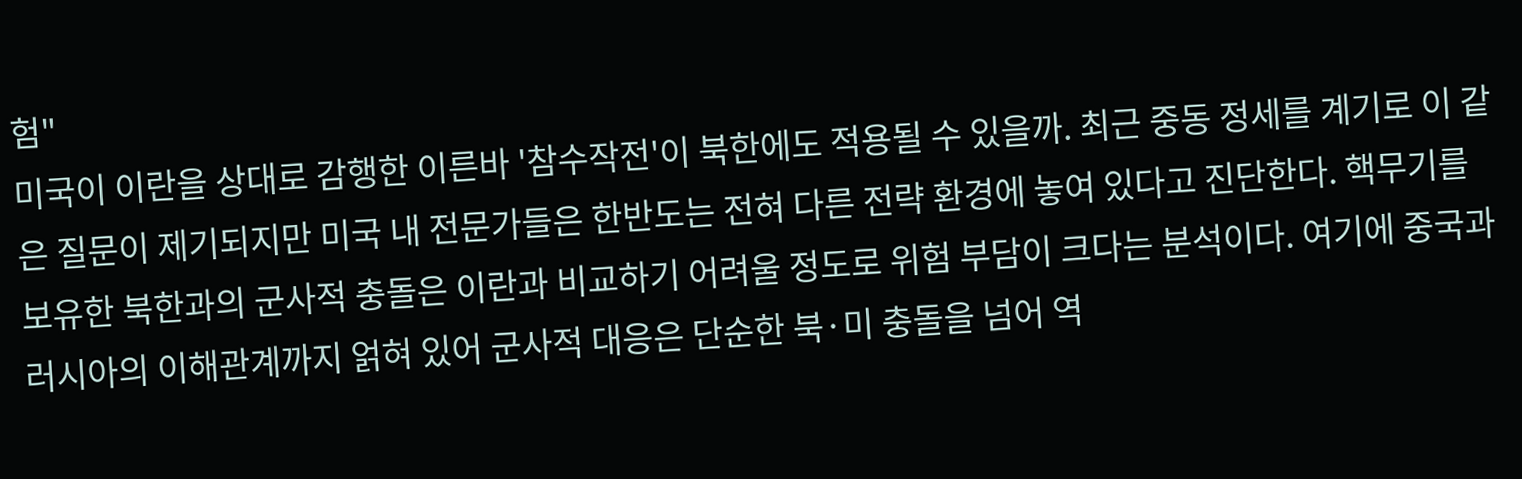험"
미국이 이란을 상대로 감행한 이른바 '참수작전'이 북한에도 적용될 수 있을까. 최근 중동 정세를 계기로 이 같은 질문이 제기되지만 미국 내 전문가들은 한반도는 전혀 다른 전략 환경에 놓여 있다고 진단한다. 핵무기를 보유한 북한과의 군사적 충돌은 이란과 비교하기 어려울 정도로 위험 부담이 크다는 분석이다. 여기에 중국과 러시아의 이해관계까지 얽혀 있어 군사적 대응은 단순한 북·미 충돌을 넘어 역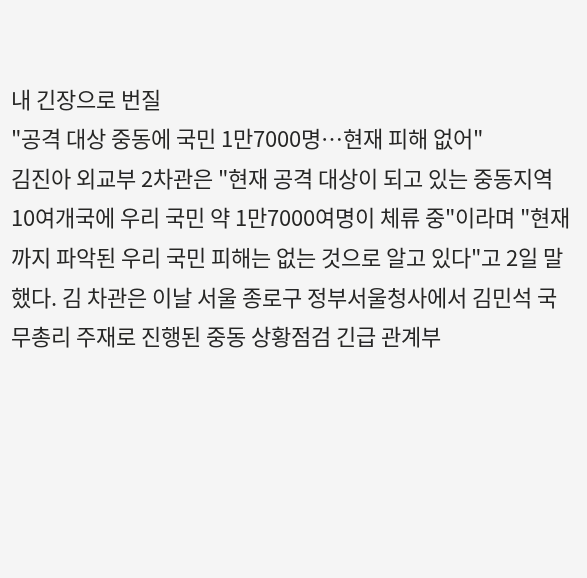내 긴장으로 번질
"공격 대상 중동에 국민 1만7000명…현재 피해 없어"
김진아 외교부 2차관은 "현재 공격 대상이 되고 있는 중동지역 10여개국에 우리 국민 약 1만7000여명이 체류 중"이라며 "현재까지 파악된 우리 국민 피해는 없는 것으로 알고 있다"고 2일 말했다. 김 차관은 이날 서울 종로구 정부서울청사에서 김민석 국무총리 주재로 진행된 중동 상황점검 긴급 관계부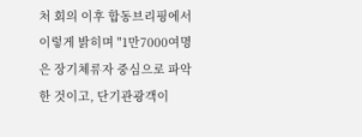처 회의 이후 합동브리핑에서 이렇게 밝히며 "1만7000여명은 장기체류자 중심으로 파악한 것이고, 단기관광객이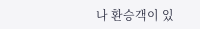나 환승객이 있